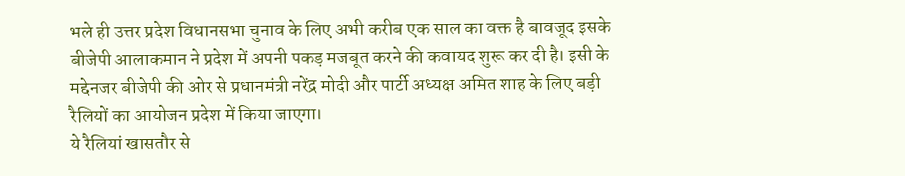भले ही उत्तर प्रदेश विधानसभा चुनाव के लिए अभी करीब एक साल का वक्त है बावजूद इसके बीजेपी आलाकमान ने प्रदेश में अपनी पकड़ मजबूत करने की कवायद शुरू कर दी है। इसी के मद्देनजर बीजेपी की ओर से प्रधानमंत्री नरेंद्र मोदी और पार्टी अध्यक्ष अमित शाह के लिए बड़ी रैलियों का आयोजन प्रदेश में किया जाएगा।
ये रैलियां खासतौर से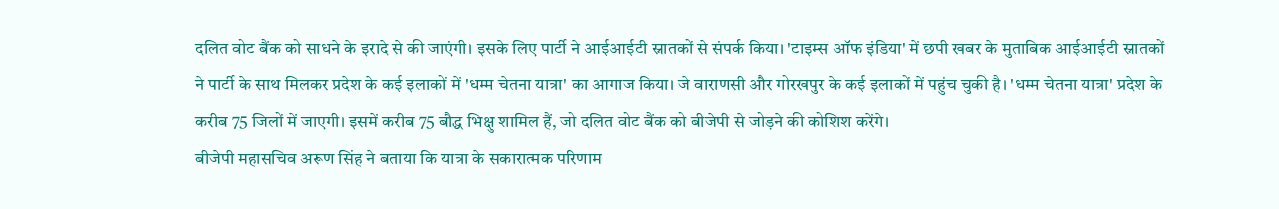दलित वोट बैंक को साधने के इरादे से की जाएंगी। इसके लिए पार्टी ने आईआईटी स्नातकों से संपर्क किया। 'टाइम्स ऑफ इंडिया' में छपी खबर के मुताबिक आईआईटी स्नातकों ने पार्टी के साथ मिलकर प्रदेश के कई इलाकों में 'धम्म चेतना यात्रा' का आगाज किया। जे वाराणसी और गोरखपुर के कई इलाकों में पहुंच चुकी है। 'धम्म चेतना यात्रा' प्रदेश के करीब 75 जिलों में जाएगी। इसमें करीब 75 बौद्ध भिक्षु शामिल हैं, जो दलित वोट बैंक को बीजेपी से जोड़ने की कोशिश करेंगे।
बीजेपी महासचिव अरूण सिंह ने बताया कि यात्रा के सकारात्मक परिणाम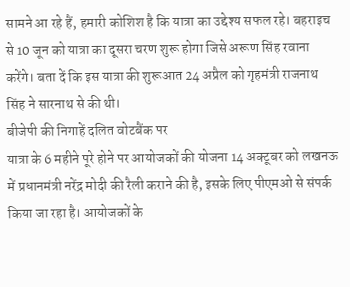सामने आ रहे हैं, हमारी कोशिश है कि यात्रा का उद्देश्य सफल रहे। बहराइच से 10 जून को यात्रा का दूसरा चरण शुरू होगा जिसे अरूण सिंह रवाना करेंगे। बता दें कि इस यात्रा की शुरूआत 24 अप्रैल को गृहमंत्री राजनाथ सिंह ने सारनाथ से की थी।
बीजेपी की निगाहें दलित वोटबैंक पर
यात्रा के 6 महीने पूरे होने पर आयोजकों की योजना 14 अक्टूबर को लखनऊ में प्रधानमंत्री नरेंद्र मोदी की रैली कराने की है, इसके लिए पीएमओ से संपर्क किया जा रहा है। आयोजकों के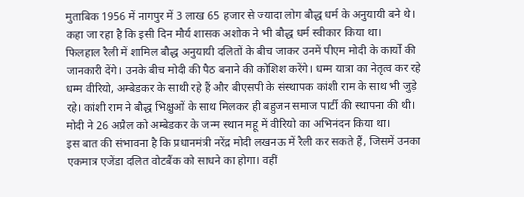मुताबिक 1956 में नागपुर में 3 लाख 65 हजार से ज्यादा लोग बौद्ध धर्म के अनुयायी बने थे। कहा जा रहा है कि इसी दिन मौर्य शासक अशोक ने भी बौद्ध धर्म स्वीकार किया था।
फिलहाल रैली में शामिल बौद्ध अनुयायी दलितों के बीच जाकर उनमें पीएम मोदी के कार्यों की जानकारी देंगे। उनके बीच मोदी की पैठ बनाने की कोशिश करेंगे। धम्म यात्रा का नेतृत्व कर रहे धम्म वीरियो, अम्बेडकर के साथी रहे हैं और बीएसपी के संस्थापक कांशी राम के साथ भी जुड़े रहे। कांशी राम ने बौद्ध भिक्षुओं के साथ मिलकर ही बहुजन समाज पार्टी की स्थापना की थी। मोदी ने 26 अप्रैल को अम्बेडकर के जन्म स्थान महू में वीरियो का अभिनंदन किया था।
इस बात की संभावना है कि प्रधानमंत्री नरेंद्र मोदी लखनऊ में रैली कर सकते हैं, जिसमें उनका एकमात्र एजेंडा दलित वोटबैंक को साधने का होगा। वहीं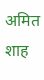अमित शाह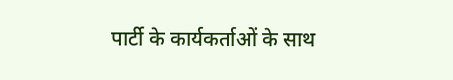पार्टी के कार्यकर्ताओं के साथ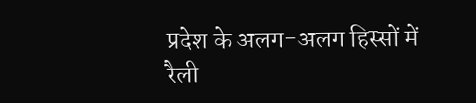प्रदेश के अलग-अलग हिस्सों में रैली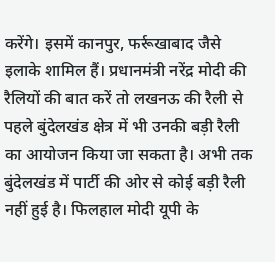करेंगे। इसमें कानपुर, फर्रूखाबाद जैसे इलाके शामिल हैं। प्रधानमंत्री नरेंद्र मोदी की रैलियों की बात करें तो लखनऊ की रैली से पहले बुंदेलखंड क्षेत्र में भी उनकी बड़ी रैली का आयोजन किया जा सकता है। अभी तक बुंदेलखंड में पार्टी की ओर से कोई बड़ी रैली नहीं हुई है। फिलहाल मोदी यूपी के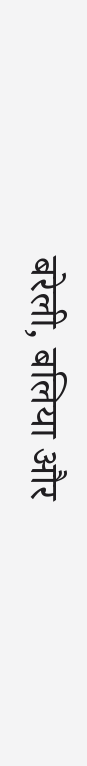बरेली, बलिया और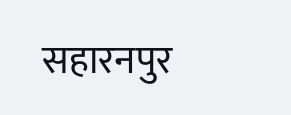सहारनपुर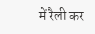में रैली कर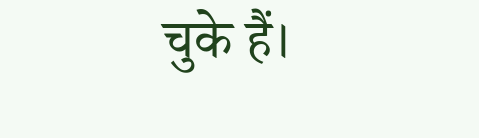चुके हैं।